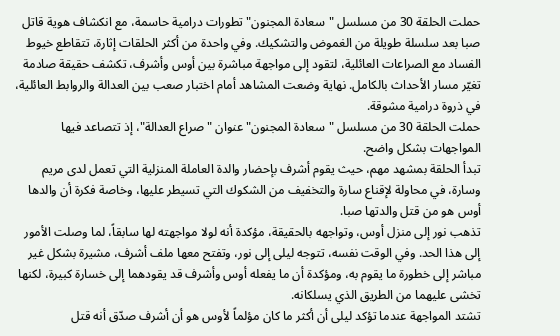حملت الحلقة 30 من مسلسل "سعادة المجنون" تطورات درامية حاسمة، مع انكشاف هوية قاتل صبا بعد سلسلة طويلة من الغموض والتشكيك. وفي واحدة من أكثر الحلقات إثارة، تتقاطع خيوط الفساد مع الصراعات العائلية، لتقود إلى مواجهة مباشرة بين أوس وأشرف، تكشف حقيقة صادمة تغيّر مسار الأحداث بالكامل. نهاية وضعت المشاهد أمام اختبار صعب بين العدالة والروابط العائلية، في ذروة درامية مشوقة.
حملت الحلقة 30 من مسلسل "سعادة المجنون" عنوان "صراع العدالة"، إذ تتصاعد فيها المواجهات بشكل واضح.
تبدأ الحلقة بمشهد مهم، حيث يقوم أشرف بإحضار والدة العاملة المنزلية التي تعمل لدى مريم وسارة، في محاولة لإقناع سارة والتخفيف من الشكوك التي تسيطر عليها، وخاصة فكرة أن والدها أوس هو من قتل والدتها صبا.
تذهب نور إلى منزل أوس، وتواجهه بالحقيقة، مؤكدة أنه لولا مواجهته لها سابقاً، لما وصلت الأمور إلى هذا الحد. وفي الوقت نفسه، تتوجه ليلى إلى نور، وتفتح معها ملف أشرف، مشيرة بشكل غير مباشر إلى خطورة ما يقوم به، ومؤكدة أن ما يفعله أوس وأشرف قد يقودهما إلى خسارة كبيرة، لكنها تخشى عليهما من الطريق الذي يسلكانه.
تشتد المواجهة عندما تؤكد ليلى أن أكثر ما كان مؤلماً لأوس هو أن أشرف صدّق أنه قتل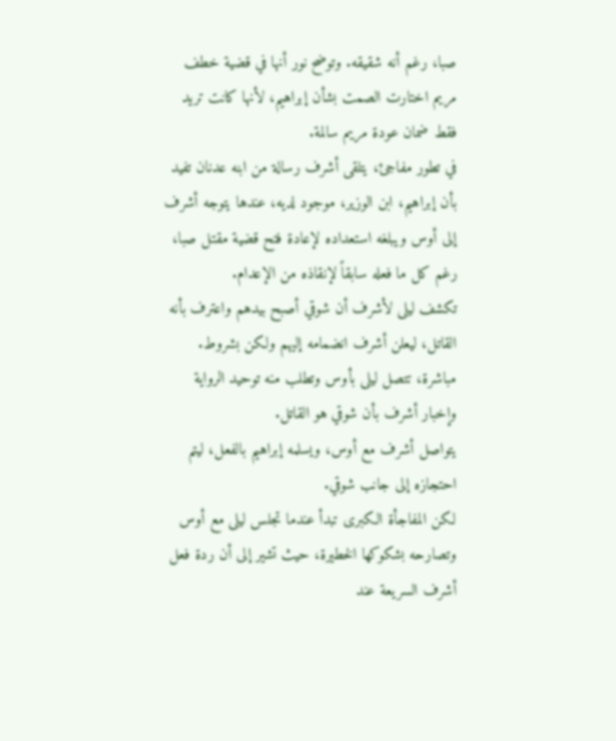صبا، رغم أنه شقيقه. وتوضح نور أنها في قضية خطف مريم اختارت الصمت بشأن إبراهيم، لأنها كانت تريد فقط ضمان عودة مريم سالمة.
في تطور مفاجئ، يتلقى أشرف رسالة من ابنه عدنان تفيد بأن إبراهيم، ابن الوزير، موجود لديه، عندها يتوجه أشرف إلى أوس ويبلغه استعداده لإعادة فتح قضية مقتل صبا، رغم كل ما فعله سابقاً لإنقاذه من الإعدام.
تكشف ليلى لأشرف أن شوقي أصبح بيدهم واعترف بأنه القاتل، ليعلن أشرف انضمامه إليهم ولكن بشروط. مباشرة، تتصل ليلى بأوس وتطلب منه توحيد الرواية وإخبار أشرف بأن شوقي هو القاتل.
يتواصل أشرف مع أوس، ويسلمه إبراهيم بالفعل، ليتم احتجازه إلى جانب شوقي.
لكن المفاجأة الكبرى تبدأ عندما تجلس ليلى مع أوس وتصارحه بشكوكها الخطيرة، حيث تشير إلى أن ردة فعل أشرف السريعة عند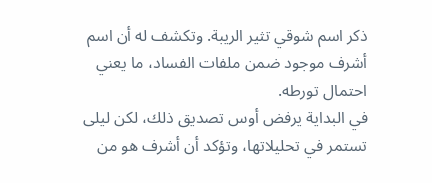ذكر اسم شوقي تثير الريبة. وتكشف له أن اسم أشرف موجود ضمن ملفات الفساد، ما يعني احتمال تورطه.
في البداية يرفض أوس تصديق ذلك، لكن ليلى تستمر في تحليلاتها، وتؤكد أن أشرف هو من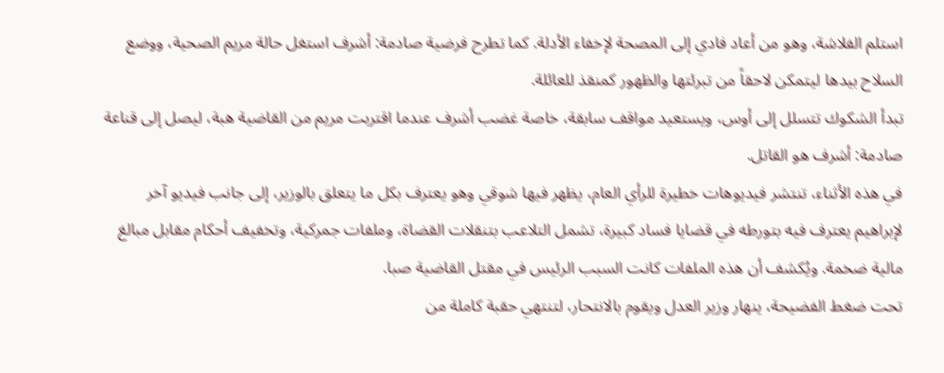استلم الفلاشة، وهو من أعاد فادي إلى المصحة لإخفاء الأدلة. كما تطرح فرضية صادمة: أشرف استغل حالة مريم الصحية، ووضع السلاح بيدها ليتمكن لاحقاً من تبرئتها والظهور كمنقذ للعائلة.
تبدأ الشكوك تتسلل إلى أوس، ويستعيد مواقف سابقة، خاصة غضب أشرف عندما اقتربت مريم من القاضية هبة، ليصل إلى قناعة صادمة: أشرف هو القاتل.
في هذه الأثناء، تنتشر فيديوهات خطيرة للرأي العام، يظهر فيها شوقي وهو يعترف بكل ما يتعلق بالوزير، إلى جانب فيديو آخر لإبراهيم يعترف فيه بتورطه في قضايا فساد كبيرة، تشمل التلاعب بتنقلات القضاة، وملفات جمركية، وتخفيف أحكام مقابل مبالغ مالية ضخمة. ويُكشف أن هذه الملفات كانت السبب الرئيس في مقتل القاضية صبا.
تحت ضغط الفضيحة، ينهار وزير العدل ويقوم بالانتحار، لتنتهي حقبة كاملة من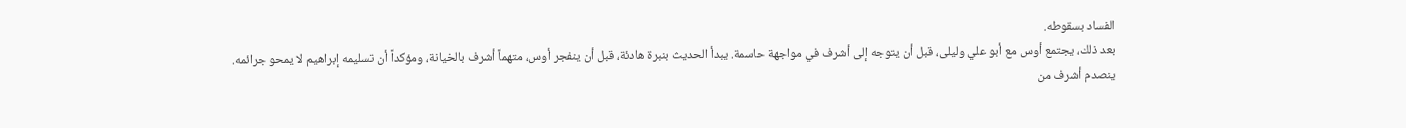الفساد بسقوطه.
بعد ذلك، يجتمع أوس مع أبو علي وليلى، قبل أن يتوجه إلى أشرف في مواجهة حاسمة. يبدأ الحديث بنبرة هادئة، قبل أن ينفجر أوس، متهماً أشرف بالخيانة، ومؤكداً أن تسليمه إبراهيم لا يمحو جرائمه.
ينصدم أشرف من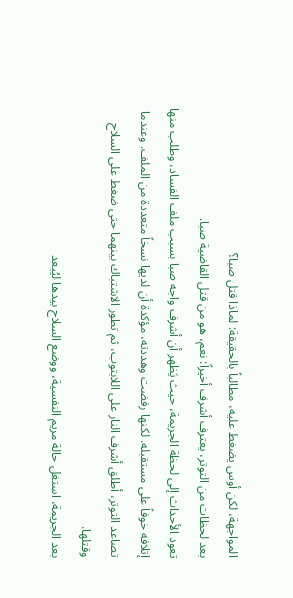المواجهة، لكن أوس يضغط عليه، مطالباً بالحقيقة: لماذا قتل صبا؟
بعد لحظات من التوتر، يعترف أشرف أخيراً: نعم، هو من قتل القاضية صبا.
تعود الأحداث إلى لحظة الجريمة، حيث يَظهر أن أشرف واجه صبا بسبب ملف الفساد، وطلب منها إتلافه خوفاً على مستقبله. لكنها رفضت وهددته، مؤكدة أن لديها نسخاً متعددة من الملف. وعندما تصاعد التوتر، أطلق أشرف النار على اللابتوب، ثم تطور الاشتباك بينهما حتى ضغط على السلاح وقتلها.
بعد الجريمة، استغل حالة مريم النفسية، ووضع السلاح بيدها ليُبعد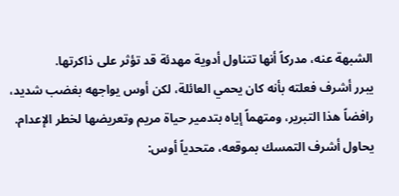الشبهة عنه، مدركاً أنها تتناول أدوية مهدئة قد تؤثر على ذاكرتها.
يبرر أشرف فعلته بأنه كان يحمي العائلة، لكن أوس يواجهه بغضب شديد، رافضاً هذا التبرير، ومتهماً إياه بتدمير حياة مريم وتعريضها لخطر الإعدام.
يحاول أشرف التمسك بموقعه، متحدياً أوس: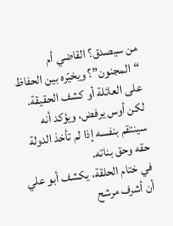من سيصدق؟ القاضي أم “المجنون”؟ ويخيّره بين الحفاظ على العائلة أو كشف الحقيقة.
لكن أوس يرفض، ويؤكد أنه سينتقم بنفسه إذا لم تأخذ الدولة حقه وحق بناته.
في ختام الحلقة، يكشف أبو علي أن أشرف مرشح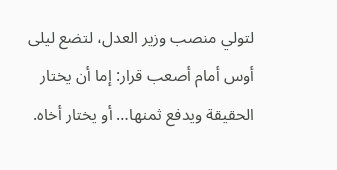لتولي منصب وزير العدل، لتضع ليلى أوس أمام أصعب قرار: إما أن يختار الحقيقة ويدفع ثمنها… أو يختار أخاه.